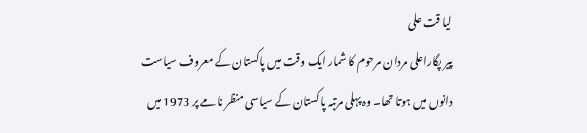لیا قت علی
پیر پگاراعلی مردان مرحوم کا شمار ایک وقت میں پاکستان کے معروف سیاست دانوں میں ہوتا تھا۔ وہ پہلی مرتبہ پاکستان کے سیاسی منظر نامے پر 1973 میں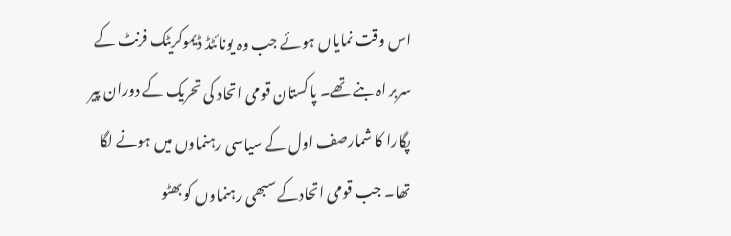اس وقت نمایاں ہوئے جب وہ یونائٹڈ ڈیموکریٹک فرنٹ کے سربر اہ بنے تھے۔ پاکستان قومی اتحاد کی تحریک کے دوران پیر پگارا کا شمارصف اول کے سیاسی رہنماوں میں ہونے لگا تھا۔ جب قومی اتحادکے سبھی رہنماوں کو بھٹو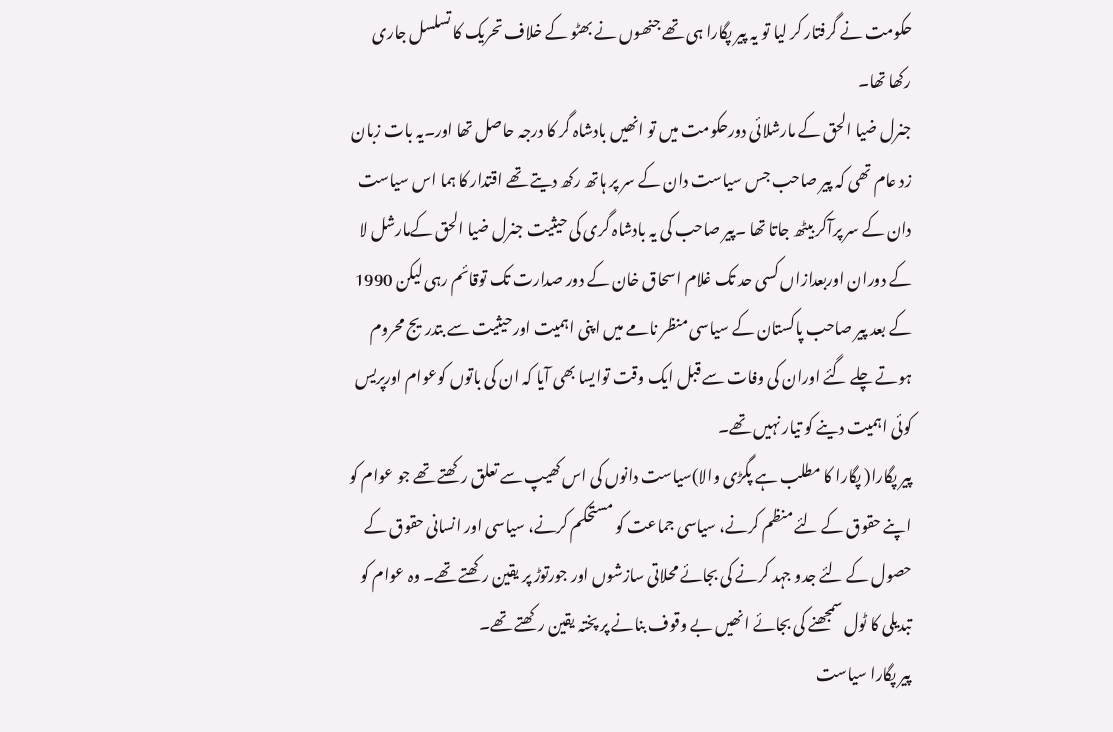حکومت نے گرفتار کر لیا تو یہ پیر پگارا ہی تھے جنھوں نے بھٹو کے خلاف تحریک کا تسلسل جاری رکھا تھا۔
جنرل ضیا الحق کے مارشلائی دورحکومت میں تو انھیں بادشاہ گر کا درجہ حاصل تھا اور۔یہ بات زبان زد عام تھی کہ پیر صاحب جس سیاست دان کے سر پر ہاتھ رکھ دیتے تھے اقتدار کا ہما اس سیاست دان کے سر پرآکر بیٹھ جاتا تھا ۔پیر صاحب کی یہ بادشاہ گری کی حیثیت جنرل ضیا الحق کےمارشل لا کے دوران اوربعدازاں کسی حد تک غلام اسحاق خان کے دور صدارت تک توقائم رہی لیکن 1990 کے بعد پیر صاحب پاکستان کے سیاسی منظر نامے میں اپنی اہمیت اورحیثیت سے بتدریج محروم ہوتے چلے گئے اوران کی وفات سے قبل ایک وقت توایسا بھی آیا کہ ان کی باتوں کوعوام اورپریس کوئی اہمیت دینے کو تیار نہیں تھے۔
پیر پگارا( پگارا کا مطلب ہے پگڑی والا)سیاست دانوں کی اس کھیپ سے تعلق رکھتے تھے جو عوام کو اپنے حقوق کے لئے منظم کرنے، سیاسی جماعت کو مستحکم کرنے، سیاسی اور انسانی حقوق کے حصول کے لئے جدو جہد کرنے کی بجائے محلاتی سازشوں اور جورتوڑ پر یقین رکھتے تھے۔ وہ عوام کو تبدیلی کا ٹول سمجھنے کی بجائے انھیں بے وقوف بنانے پر پختہ یقین رکھتے تھے۔
پیر پگارا سیاست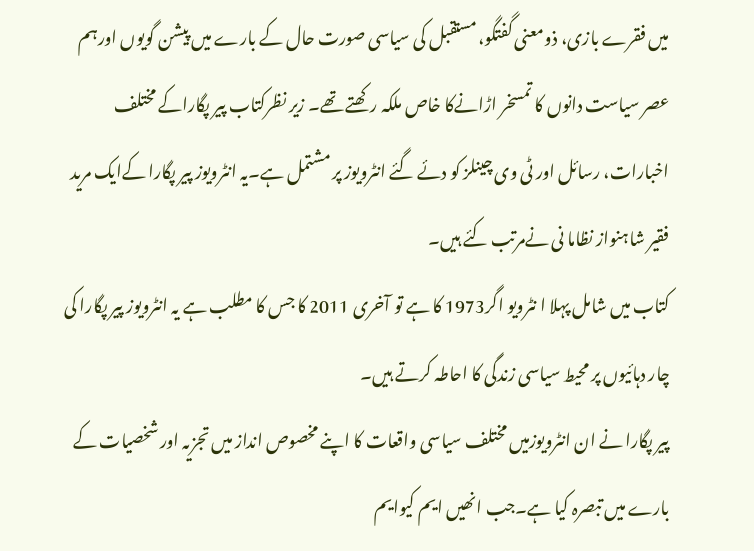میں فقرے بازی، ذومعنی گفتگو، مستقبل کی سیاسی صورت حال کے بارے میں پیشن گویوں اورہم عصر سیاست دانوں کا تمسخر اڑانےکا خاص ملکہ رکھتے تھے۔ زیر نظرکتاب پیر پگاراکے مختلف اخبارات، رسائل اور ٹی وی چینلز کو دئے گئے انٹرویوز پر مشتمل ہے۔یہ انٹرویوز پیر پگارا کےایک مرید فقیر شاہنواز نظاما نی نےمرتب کئے ہیں۔
کتاب میں شامل پہلا ا نٹرویو اگر1973 کا ہے تو آخری 2011 کا جس کا مطلب ہے یہ انٹرویوز پیر پگارا کی چار دہائیوں پر محیط سیاسی زندگی کا احاطہ کرتے ہیں۔
پیر پگارا نے ان انٹرویوزمیں مختلف سیاسی واقعات کا اپنے مخصوص انداز میں تجزیہ اور شخصیات کے بارے میں تبصرہ کیا ہے۔جب انھیں ایم کیوایم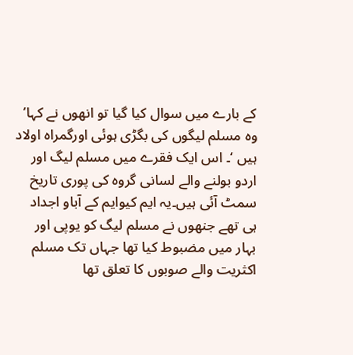کے بارے میں سوال کیا گیا تو انھوں نے کہا’ وہ مسلم لیگوں کی بگڑی ہوئی اورگمراہ اولاد ہیں ‘۔ اس ایک فقرے میں مسلم لیگ اور اردو بولنے والے لسانی گروہ کی پوری تاریخ سمٹ آئی ہیں۔یہ ایم کیوایم کے آباو اجداد ہی تھے جنھوں نے مسلم لیگ کو یوپی اور بہار میں مضبوط کیا تھا جہاں تک مسلم اکثریت والے صوبوں کا تعلق تھا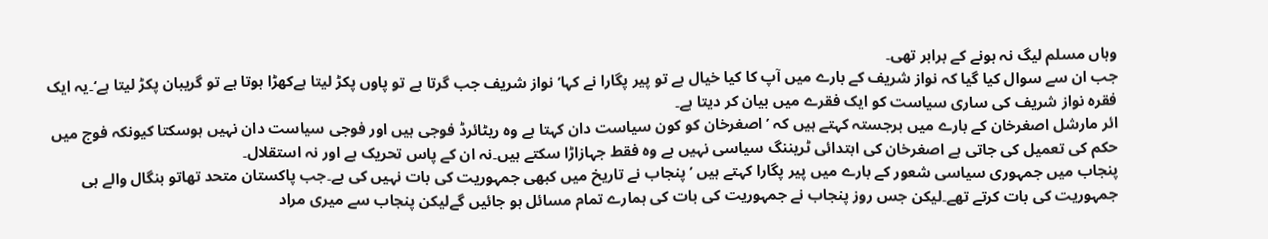وہاں مسلم لیگ نہ ہونے کے برابر تھی۔
جب ان سے سوال کیا گیا کہ نواز شریف کے بارے میں آپ کا کیا خیال ہے تو پیر پگارا نے کہا’ نواز شریف جب گرتا ہے تو پاوں پکڑ لیتا ہےکھڑا ہوتا ہے تو گریبان پکڑ لیتا ہے‘۔یہ ایک فقرہ نواز شریف کی ساری سیاست کو ایک فقرے میں بیان کر دیتا ہے۔
ائر مارشل اصغرخان کے بارے میں برجستہ کہتے ہیں کہ ’ اصغرخان کو کون سیاست دان کہتا ہے وہ ریٹائرڈ فوجی ہیں اور فوجی سیاست دان نہیں ہوسکتا کیونکہ فوج میں حکم کی تعمیل کی جاتی ہے اصغرخان کی ابتدائی ٹریننگ سیاسی نہیں ہے وہ فقط جہازاڑا سکتے ہیں۔نہ ان کے پاس تحریک ہے اور نہ استقلال۔
پنجاب میں جمہوری سیاسی شعور کے بارے میں پیر پگارا کہتے ہیں ’پنجاب نے تاریخ میں کبھی جمہوریت کی بات نہیں کی ہے۔جب پاکستان متحد تھاتو بنگال والے ہی جمہوریت کی بات کرتے تھے۔لیکن جس روز پنجاب نے جمہوریت کی بات کی ہمارے تمام مسائل ہو جائیں گےلیکن پنجاب سے میری مراد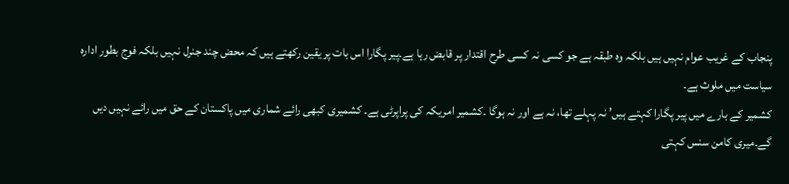پنجاب کے غریب عوام نہیں ہیں بلکہ وہ طبقہ ہے جو کسی نہ کسی طرح اقتدار پر قابض رہا ہے۔پیر پگارا اس بات پر یقین رکھتے ہیں کہ محض چند جنرل نہیں بلکہ فوج بطور ادارہ سیاست میں ملوث ہے۔
کشمیر کے بارے میں پیر پگارا کہتے ہیں’ نہ پہلے تھا، نہ ہے اور نہ ہوگا ۔کشمیر امریکہ کی پراپرٹی ہے۔ کشمیری کبھی رائے شماری میں پاکستان کے حق میں رائے نہیں دیں گے۔میری کامن سنس کہتی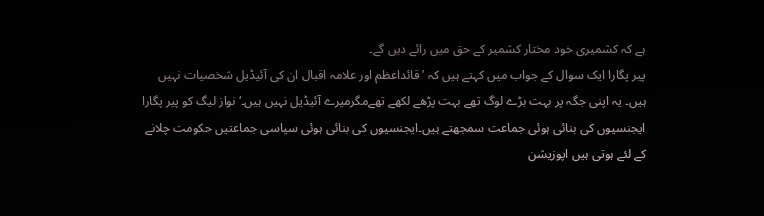ہے کہ کشمیری خود مختار کشمیر کے حق میں رائے دیں گے۔
پیر پگارا ایک سوال کے جواب میں کہتے ہیں کہ ’ قائداعظم اور علامہ اقبال ان کی آئیڈیل شخصیات نہیں ہیں۔ یہ اپنی جگہ پر بہت بڑے لوگ تھے بہت پڑھے لکھے تھےمگرمیرے آئیڈیل نہیں ہیں۔‘نواز لیگ کو پیر پگارا ایجنسیوں کی بنائی ہوئی جماعت سمجھتے ہیں۔ایجنسیوں کی بنائی ہوئی سیاسی جماعتیں حکومت چلانے کے لئے ہوتی ہیں اپوزیشن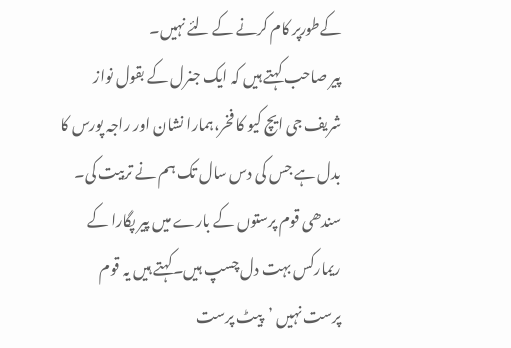کےطورپر کام کرنے کے لئے نہیں۔
پیر صاحب کہتے ہیں کہ ایک جنرل کے بقول نواز شریف جی ایچ کیو کا فخر،ہمارا نشان اور راجہ پورس کا بدل ہے جس کی دس سال تک ہم نے تربیت کی۔ سندھی قوم پرستوں کے بارے میں پیر پگارا کے ریمارکس بہت دل چسپ ہیں۔کہتے ہیں یہ قوم پرست نہیں ’پیٹ پرست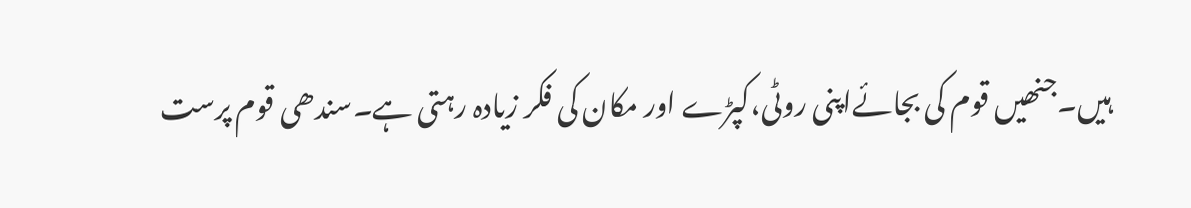ہیں۔جنھیں قوم کی بجائےاپنی روٹی،کپڑے اور مکان کی فکر زیادہ رہتی ہے۔سندھی قوم پرست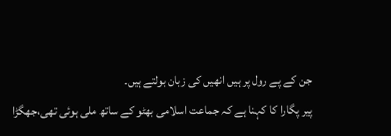جن کے پے رول پر ہیں انھیں کی زبان بولتے ہیں۔
پیر پگارا کا کہنا ہے کہ جماعت اسلامی بھٹو کے ساتھ ملی ہوئی تھی،جھگڑا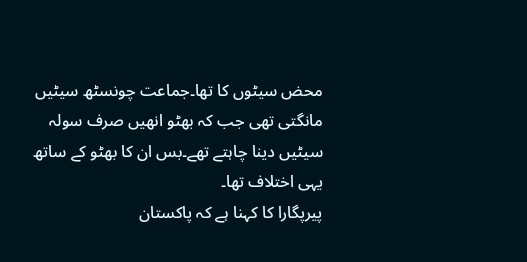محض سیٹوں کا تھا۔جماعت چونسٹھ سیٹیں مانگتی تھی جب کہ بھٹو انھیں صرف سولہ سیٹیں دینا چاہتے تھے۔بس ان کا بھٹو کے ساتھ یہی اختلاف تھا۔
پیرپگارا کا کہنا ہے کہ پاکستان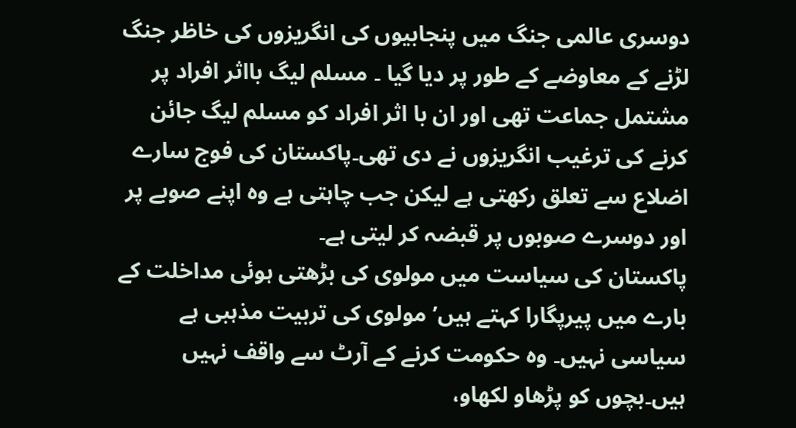دوسری عالمی جنگ میں پنجابیوں کی انگریزوں کی خاظر جنگ لڑنے کے معاوضے کے طور پر دیا گیا ۔ مسلم لیگ بااثر افراد پر مشتمل جماعت تھی اور ان با اثر افراد کو مسلم لیگ جائن کرنے کی ترغیب انگریزوں نے دی تھی۔پاکستان کی فوج سارے اضلاع سے تعلق رکھتی ہے لیکن جب چاہتی ہے وہ اپنے صوبے پر اور دوسرے صوبوں پر قبضہ کر لیتی ہے۔
پاکستان کی سیاست میں مولوی کی بڑھتی ہوئی مداخلت کے بارے میں پیرپگارا کہتے ہیں’مولوی کی تربیت مذہبی ہے سیاسی نہیں۔ وہ حکومت کرنے کے آرٹ سے واقف نہیں ہیں۔بچوں کو پڑھاو لکھاو،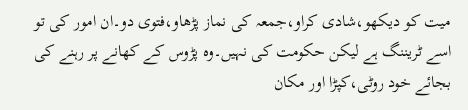میت کو دیکھو،شادی کراو،جمعہ کی نماز پڑھاو،فتوی دو۔ان امور کی تو اسے ٹریننگ ہے لیکن حکومت کی نہیں۔وہ پڑوس کے کھانے پر رہنے کی بجائے خود روٹی،کپڑا اور مکان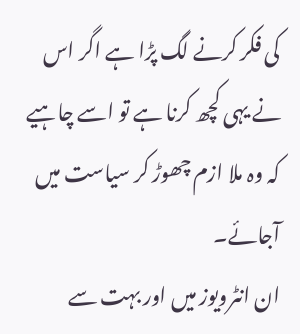کی فکر کرنے لگ پڑا ہے اگر اس نے یہی کچھ کرنا ہے تو اسے چاہیے کہ وہ ملا ازم چھوڑ کر سیاست میں آجائے۔
ان انٹرویوز میں اور بہت سے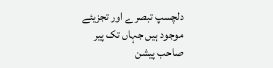دلچسپ تبصرے اور تجزیئے موجود ہیں جہاں تک پیر صاحب پیشن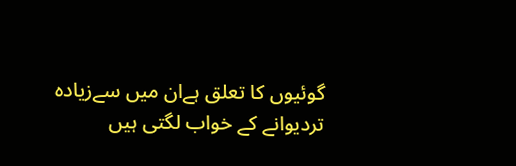گوئیوں کا تعلق ہےان میں سےزیادہ تردیوانے کے خواب لگتی ہیں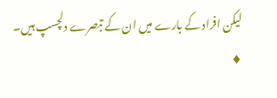لیکن افراد کے بارے میں ان کے تبصرے دلچسپ ہیں۔
♦